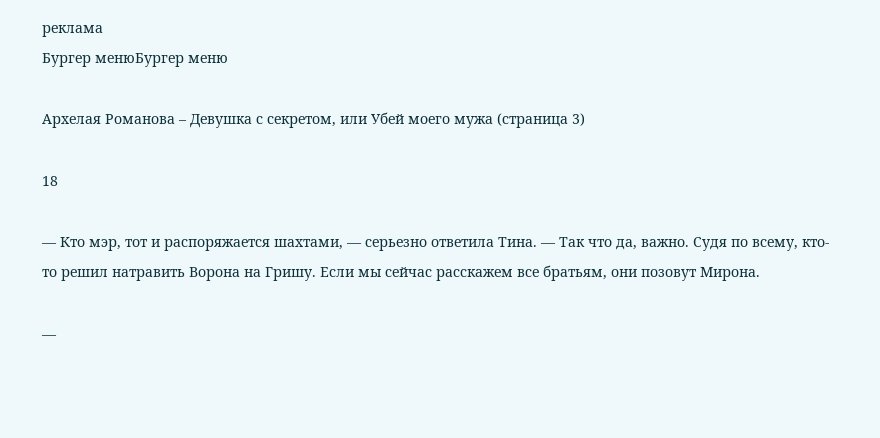реклама
Бургер менюБургер меню

Архелая Романова – Девушка с секретом, или Убей моего мужа (страница 3)

18

— Кто мэр, тот и распоряжается шахтами, — серьезно ответила Тина. — Так что да, важно. Судя по всему, кто-то решил натравить Ворона на Гришу. Если мы сейчас расскажем все братьям, они позовут Мирона.

—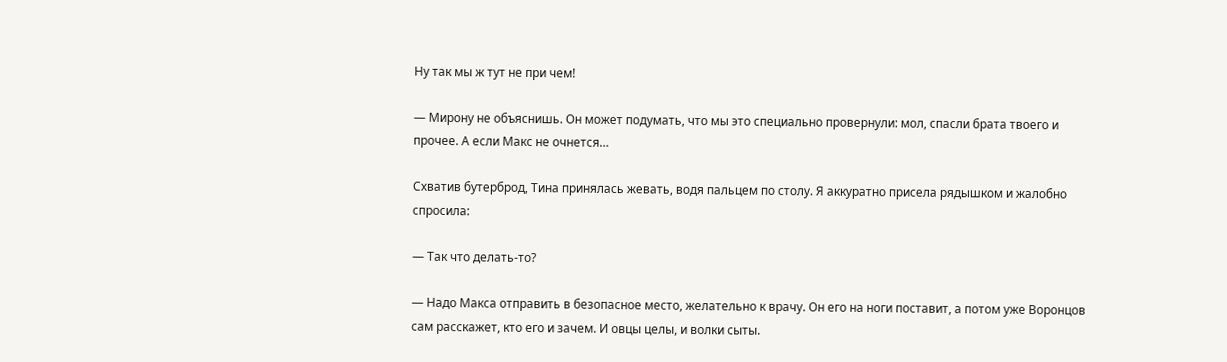Ну так мы ж тут не при чем!

— Мирону не объяснишь. Он может подумать, что мы это специально провернули: мол, спасли брата твоего и прочее. А если Макс не очнется…

Схватив бутерброд, Тина принялась жевать, водя пальцем по столу. Я аккуратно присела рядышком и жалобно спросила:

— Так что делать-то?

— Надо Макса отправить в безопасное место, желательно к врачу. Он его на ноги поставит, а потом уже Воронцов сам расскажет, кто его и зачем. И овцы целы, и волки сыты.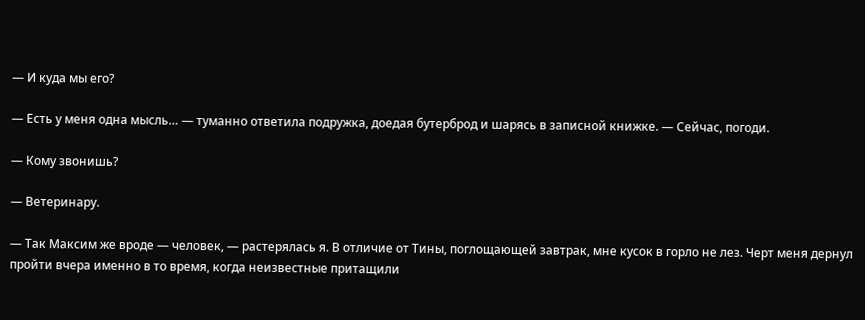— И куда мы его?

— Есть у меня одна мысль… — туманно ответила подружка, доедая бутерброд и шарясь в записной книжке. — Сейчас, погоди.

— Кому звонишь?

— Ветеринару.

— Так Максим же вроде — человек, — растерялась я. В отличие от Тины, поглощающей завтрак, мне кусок в горло не лез. Черт меня дернул пройти вчера именно в то время, когда неизвестные притащили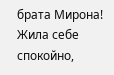брата Мирона! Жила себе спокойно,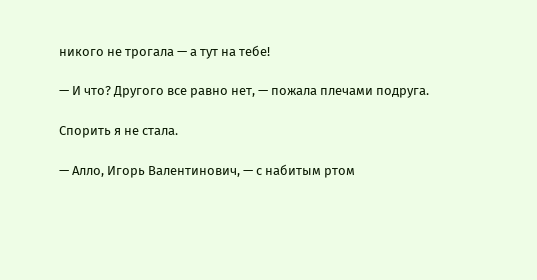никого не трогала — а тут на тебе!

— И что? Другого все равно нет, — пожала плечами подруга.

Спорить я не стала.

— Алло, Игорь Валентинович, — с набитым ртом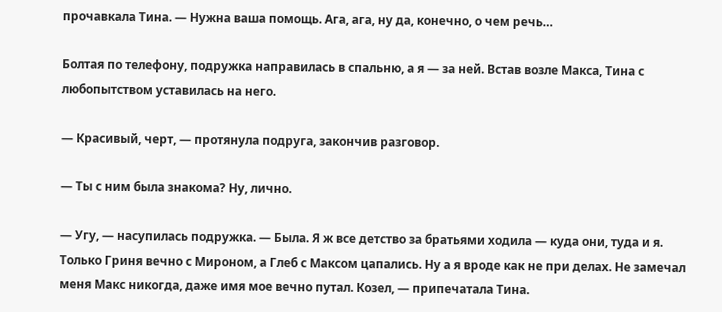прочавкала Тина. — Нужна ваша помощь. Ага, ага, ну да, конечно, о чем речь…

Болтая по телефону, подружка направилась в спальню, а я — за ней. Встав возле Макса, Тина с любопытством уставилась на него.

— Красивый, черт, — протянула подруга, закончив разговор.

— Ты с ним была знакома? Ну, лично.

— Угу, — насупилась подружка. — Была. Я ж все детство за братьями ходила — куда они, туда и я. Только Гриня вечно с Мироном, а Глеб с Максом цапались. Ну а я вроде как не при делах. Не замечал меня Макс никогда, даже имя мое вечно путал. Козел, — припечатала Тина.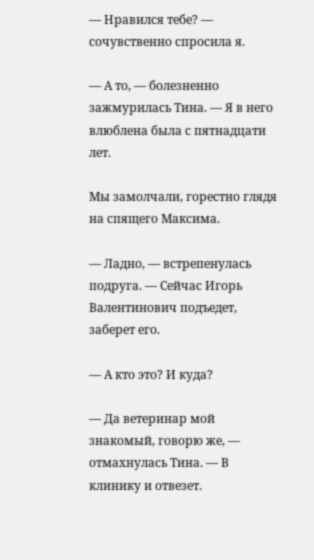— Нравился тебе? — сочувственно спросила я.

— А то, — болезненно зажмурилась Тина. — Я в него влюблена была с пятнадцати лет.

Мы замолчали, горестно глядя на спящего Максима.

— Ладно, — встрепенулась подруга. — Сейчас Игорь Валентинович подъедет, заберет его.

— А кто это? И куда?

— Да ветеринар мой знакомый, говорю же, — отмахнулась Тина. — В клинику и отвезет.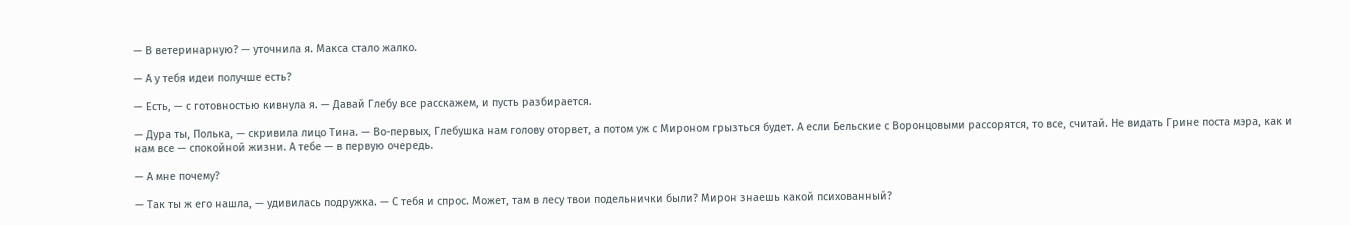— В ветеринарную? — уточнила я. Макса стало жалко.

— А у тебя идеи получше есть?

— Есть, — с готовностью кивнула я. — Давай Глебу все расскажем, и пусть разбирается.

— Дура ты, Полька, — скривила лицо Тина. — Во-первых, Глебушка нам голову оторвет, а потом уж с Мироном грызться будет. А если Бельские с Воронцовыми рассорятся, то все, считай. Не видать Грине поста мэра, как и нам все — спокойной жизни. А тебе — в первую очередь.

— А мне почему?

— Так ты ж его нашла, — удивилась подружка. — С тебя и спрос. Может, там в лесу твои подельнички были? Мирон знаешь какой психованный?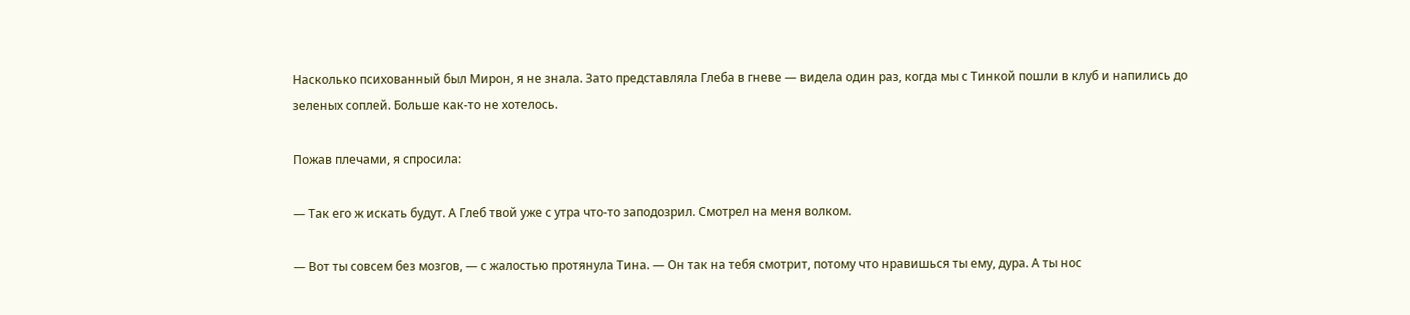Насколько психованный был Мирон, я не знала. Зато представляла Глеба в гневе — видела один раз, когда мы с Тинкой пошли в клуб и напились до зеленых соплей. Больше как-то не хотелось.

Пожав плечами, я спросила:

— Так его ж искать будут. А Глеб твой уже с утра что-то заподозрил. Смотрел на меня волком.

— Вот ты совсем без мозгов, — с жалостью протянула Тина. — Он так на тебя смотрит, потому что нравишься ты ему, дура. А ты нос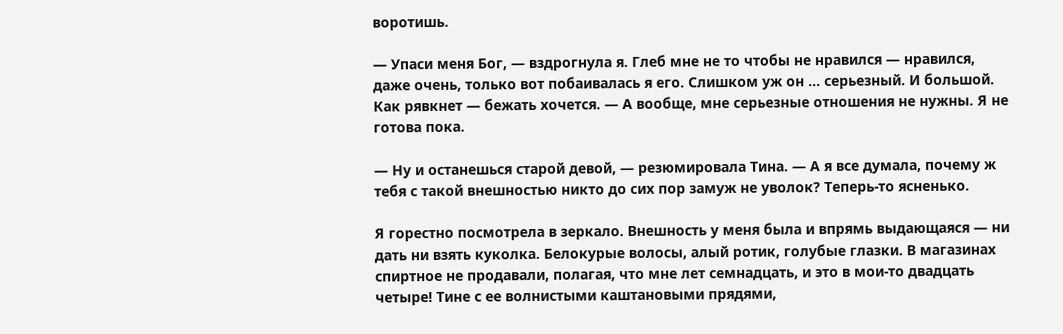воротишь.

— Упаси меня Бог, — вздрогнула я. Глеб мне не то чтобы не нравился — нравился, даже очень, только вот побаивалась я его. Слишком уж он … серьезный. И большой. Как рявкнет — бежать хочется. — А вообще, мне серьезные отношения не нужны. Я не готова пока.

— Ну и останешься старой девой, — резюмировала Тина. — А я все думала, почему ж тебя с такой внешностью никто до сих пор замуж не уволок? Теперь-то ясненько.

Я горестно посмотрела в зеркало. Внешность у меня была и впрямь выдающаяся — ни дать ни взять куколка. Белокурые волосы, алый ротик, голубые глазки. В магазинах спиртное не продавали, полагая, что мне лет семнадцать, и это в мои-то двадцать четыре! Тине с ее волнистыми каштановыми прядями,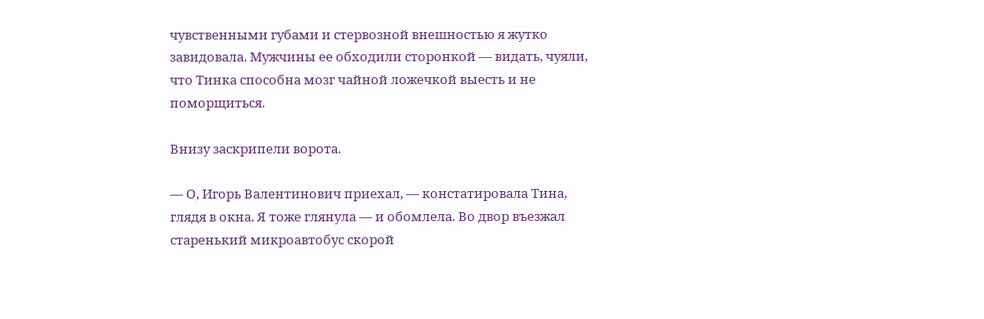чувственными губами и стервозной внешностью я жутко завидовала. Мужчины ее обходили сторонкой — видать, чуяли, что Тинка способна мозг чайной ложечкой выесть и не поморщиться.

Внизу заскрипели ворота.

— О, Игорь Валентинович приехал, — констатировала Тина, глядя в окна. Я тоже глянула — и обомлела. Во двор въезжал старенький микроавтобус скорой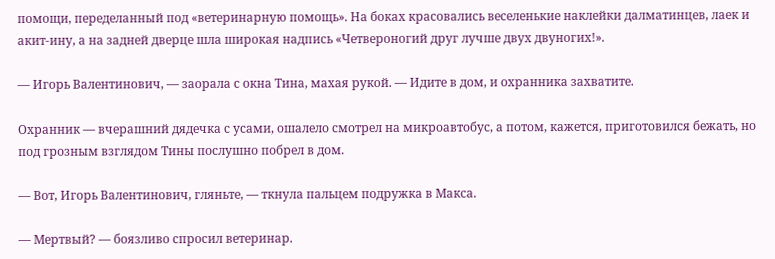помощи, переделанный под «ветеринарную помощь». На боках красовались веселенькие наклейки далматинцев, лаек и акит-ину, а на задней дверце шла широкая надпись «Четвероногий друг лучше двух двуногих!».

— Игорь Валентинович, — заорала с окна Тина, махая рукой. — Идите в дом, и охранника захватите.

Охранник — вчерашний дядечка с усами, ошалело смотрел на микроавтобус, а потом, кажется, приготовился бежать, но под грозным взглядом Тины послушно побрел в дом.

— Вот, Игорь Валентинович, гляньте, — ткнула пальцем подружка в Макса.

— Мертвый? — боязливо спросил ветеринар.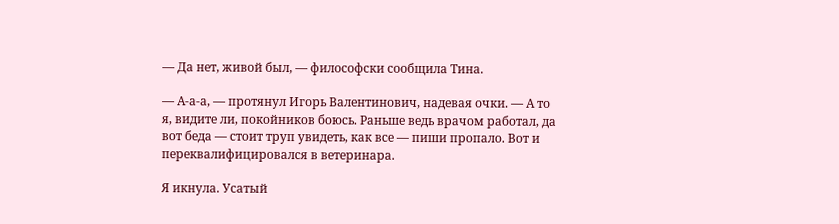— Да нет, живой был, — философски сообщила Тина.

— А-а-а, — протянул Игорь Валентинович, надевая очки. — А то я, видите ли, покойников боюсь. Раньше ведь врачом работал, да вот беда — стоит труп увидеть, как все — пиши пропало. Вот и переквалифицировался в ветеринара.

Я икнула. Усатый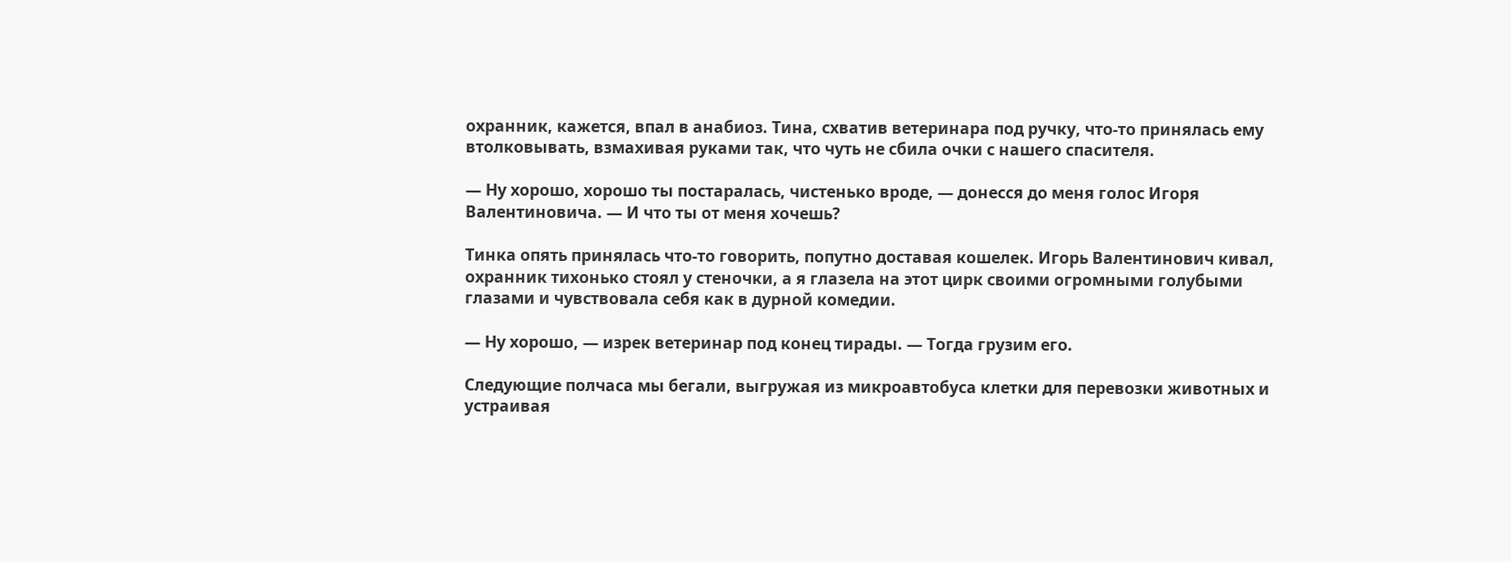охранник, кажется, впал в анабиоз. Тина, схватив ветеринара под ручку, что-то принялась ему втолковывать, взмахивая руками так, что чуть не сбила очки с нашего спасителя.

— Ну хорошо, хорошо ты постаралась, чистенько вроде, — донесся до меня голос Игоря Валентиновича. — И что ты от меня хочешь?

Тинка опять принялась что-то говорить, попутно доставая кошелек. Игорь Валентинович кивал, охранник тихонько стоял у стеночки, а я глазела на этот цирк своими огромными голубыми глазами и чувствовала себя как в дурной комедии.

— Ну хорошо, — изрек ветеринар под конец тирады. — Тогда грузим его.

Следующие полчаса мы бегали, выгружая из микроавтобуса клетки для перевозки животных и устраивая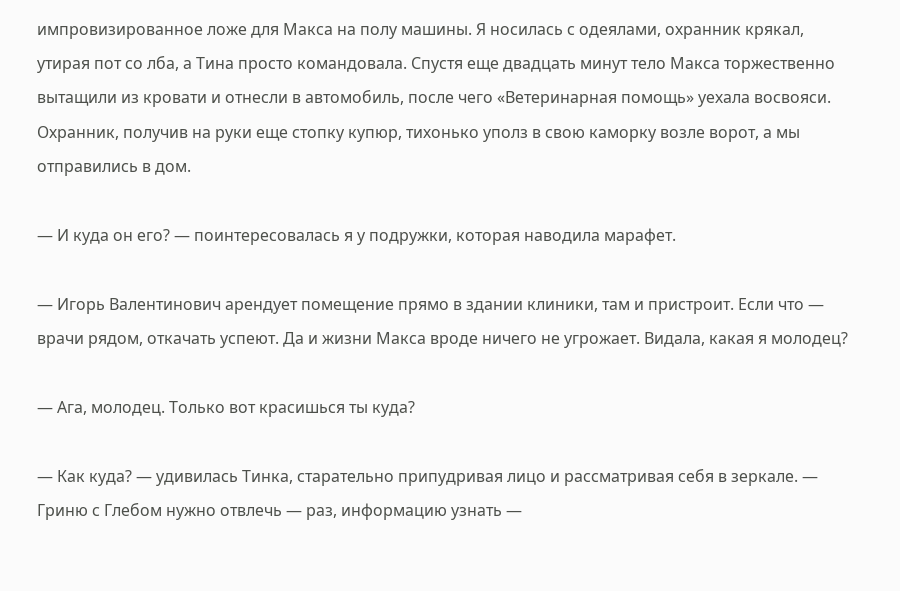импровизированное ложе для Макса на полу машины. Я носилась с одеялами, охранник крякал, утирая пот со лба, а Тина просто командовала. Спустя еще двадцать минут тело Макса торжественно вытащили из кровати и отнесли в автомобиль, после чего «Ветеринарная помощь» уехала восвояси. Охранник, получив на руки еще стопку купюр, тихонько уполз в свою каморку возле ворот, а мы отправились в дом.

— И куда он его? — поинтересовалась я у подружки, которая наводила марафет.

— Игорь Валентинович арендует помещение прямо в здании клиники, там и пристроит. Если что — врачи рядом, откачать успеют. Да и жизни Макса вроде ничего не угрожает. Видала, какая я молодец?

— Ага, молодец. Только вот красишься ты куда?

— Как куда? — удивилась Тинка, старательно припудривая лицо и рассматривая себя в зеркале. — Гриню с Глебом нужно отвлечь — раз, информацию узнать —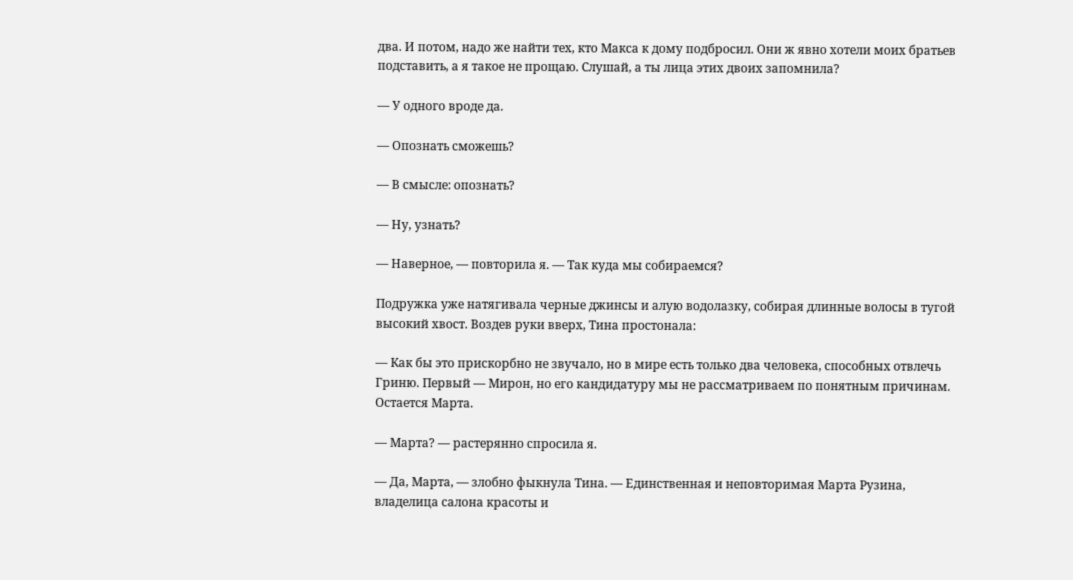два. И потом, надо же найти тех, кто Макса к дому подбросил. Они ж явно хотели моих братьев подставить, а я такое не прощаю. Слушай, а ты лица этих двоих запомнила?

— У одного вроде да.

— Опознать сможешь?

— В смысле: опознать?

— Ну, узнать?

— Наверное, — повторила я. — Так куда мы собираемся?

Подружка уже натягивала черные джинсы и алую водолазку, собирая длинные волосы в тугой высокий хвост. Воздев руки вверх, Тина простонала:

— Как бы это прискорбно не звучало, но в мире есть только два человека, способных отвлечь Гриню. Первый — Мирон, но его кандидатуру мы не рассматриваем по понятным причинам. Остается Марта.

— Марта? — растерянно спросила я.

— Да, Марта, — злобно фыкнула Тина. — Единственная и неповторимая Марта Рузина, владелица салона красоты и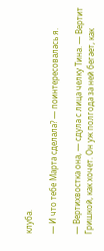клуба.

— И что тебе Марта сделала? — поинтересовалась я.

— Вертихвостка она, — сдула с лица челку Тина. — Вертит Гришкой, как хочет. Он уж полгода за ней бегает, как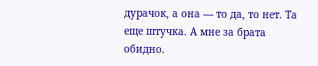дурачок, а она — то да, то нет. Та еще штучка. А мне за брата обидно.